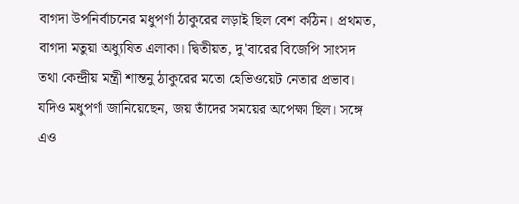বাগদা উপনির্বাচনের মধুপর্ণা ঠাকুরের লড়াই ছিল বেশ কঠিন। প্রথমত, বাগদা মতুয়া অধ্যুষিত এলাকা। দ্বিতীয়ত, দু'বারের বিজেপি সাংসদ তথা কেন্দ্রীয় মন্ত্রী শান্তনু ঠাকুরের মতো হেভিওয়েট নেতার প্রভাব। যদিও মধুপর্ণা জানিয়েছেন, জয় তাঁদের সময়ের অপেক্ষা ছিল। সঙ্গে এও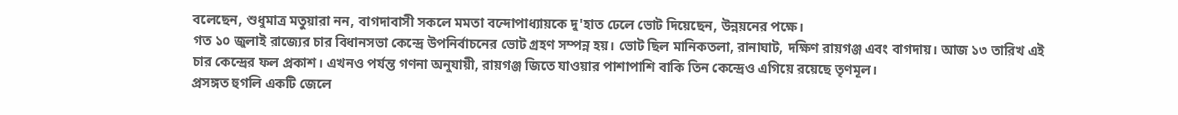বলেছেন, শুধুমাত্র মতুয়ারা নন, বাগদাবাসী সকলে মমতা বন্দোপাধ্যায়কে দু'হাত ঢেলে ভোট দিয়েছেন, উন্নয়নের পক্ষে।
গত ১০ জুলাই রাজ্যের চার বিধানসভা কেন্দ্রে উপনির্বাচনের ভোট গ্রহণ সম্পন্ন হয়। ভোট ছিল মানিকতলা, রানাঘাট, দক্ষিণ রায়গঞ্জ এবং বাগদায়। আজ ১৩ তারিখ এই চার কেন্দ্রের ফল প্রকাশ। এখনও পর্যন্ত গণনা অনুযায়ী, রায়গঞ্জ জিতে যাওয়ার পাশাপাশি বাকি তিন কেন্দ্রেও এগিয়ে রয়েছে তৃণমূল।
প্রসঙ্গত হুগলি একটি জেলে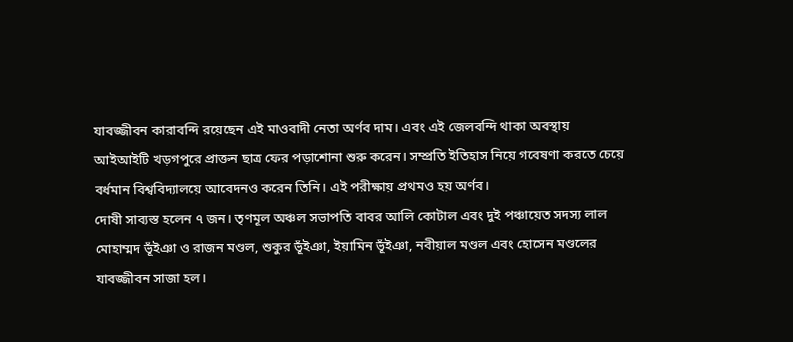যাবজ্জীবন কারাবন্দি রয়েছেন এই মাওবাদী নেতা অর্ণব দাম। এবং এই জেলবন্দি থাকা অবস্থায় আইআইটি খড়গপুরে প্রাক্তন ছাত্র ফের পড়াশোনা শুরু করেন। সম্প্রতি ইতিহাস নিয়ে গবেষণা করতে চেয়ে বর্ধমান বিশ্ববিদ্যালয়ে আবেদনও করেন তিনি। এই পরীক্ষায় প্রথমও হয় অর্ণব।
দোষী সাব্যস্ত হলেন ৭ জন। তৃণমূল অঞ্চল সভাপতি বাবর আলি কোটাল এবং দুই পঞ্চায়েত সদস্য লাল মোহাম্মদ ভূঁইঞা ও রাজন মণ্ডল, শুকুর ভূঁইঞা, ইয়ামিন ভূঁইঞা, নবীয়াল মণ্ডল এবং হোসেন মণ্ডলের যাবজ্জীবন সাজা হল।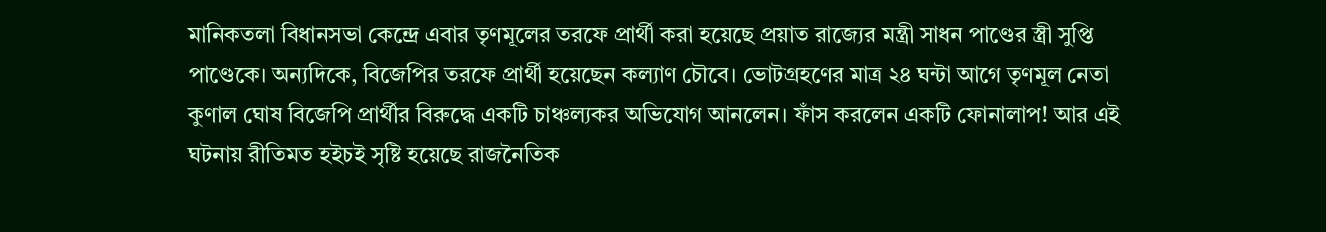মানিকতলা বিধানসভা কেন্দ্রে এবার তৃণমূলের তরফে প্রার্থী করা হয়েছে প্রয়াত রাজ্যের মন্ত্রী সাধন পাণ্ডের স্ত্রী সুপ্তি পাণ্ডেকে। অন্যদিকে, বিজেপির তরফে প্রার্থী হয়েছেন কল্যাণ চৌবে। ভোটগ্রহণের মাত্র ২৪ ঘন্টা আগে তৃণমূল নেতা কুণাল ঘোষ বিজেপি প্রার্থীর বিরুদ্ধে একটি চাঞ্চল্যকর অভিযোগ আনলেন। ফাঁস করলেন একটি ফোনালাপ! আর এই ঘটনায় রীতিমত হইচই সৃষ্টি হয়েছে রাজনৈতিক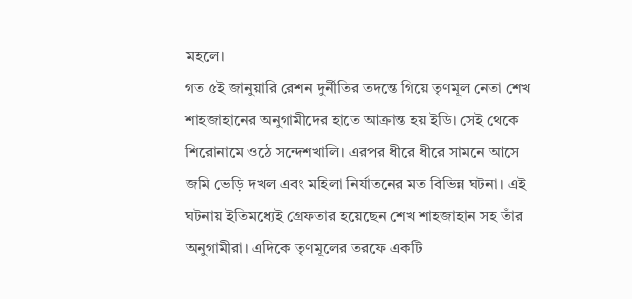মহলে।
গত ৫ই জানুয়ারি রেশন দুর্নীতির তদন্তে গিয়ে তৃণমূল নেতা শেখ শাহজাহানের অনুগামীদের হাতে আক্রান্ত হয় ইডি। সেই থেকে শিরোনামে ওঠে সন্দেশখালি। এরপর ধীরে ধীরে সামনে আসে জমি ভেড়ি দখল এবং মহিলা নির্যাতনের মত বিভিন্ন ঘটনা। এই ঘটনায় ইতিমধ্যেই গ্রেফতার হয়েছেন শেখ শাহজাহান সহ তাঁর অনুগামীরা। এদিকে তৃণমূলের তরফে একটি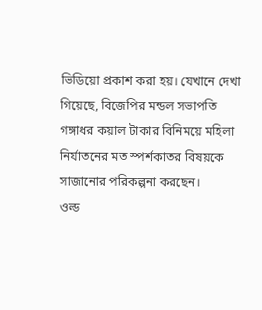ভিডিয়ো প্রকাশ করা হয়। যেখানে দেখা গিয়েছে, বিজেপির মন্ডল সভাপতি গঙ্গাধর কয়াল টাকার বিনিময়ে মহিলা নির্যাতনের মত স্পর্শকাতর বিষয়কে সাজানোর পরিকল্পনা করছেন।
ওল্ড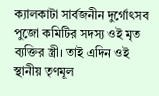ক্যালকাটা সার্বজনীন দুর্গোৎসব পুজো কমিটির সদস্য ওই মৃত ব্যক্তির স্ত্রী। তাই এদিন ওই স্থানীয় তৃণমূল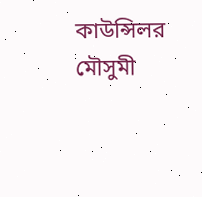কাউন্সিলর মৌসুমী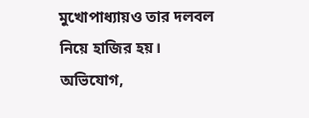মুখোপাধ্যায়ও তার দলবল নিয়ে হাজির হয়। অভিযোগ,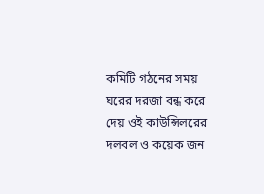কমিটি গঠনের সময় ঘরের দরজা বন্ধ করে দেয় ওই কাউন্সিলরের দলবল ও কয়েক জন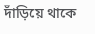দাঁড়িয়ে থাকে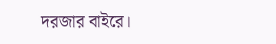দরজার বাইরে।